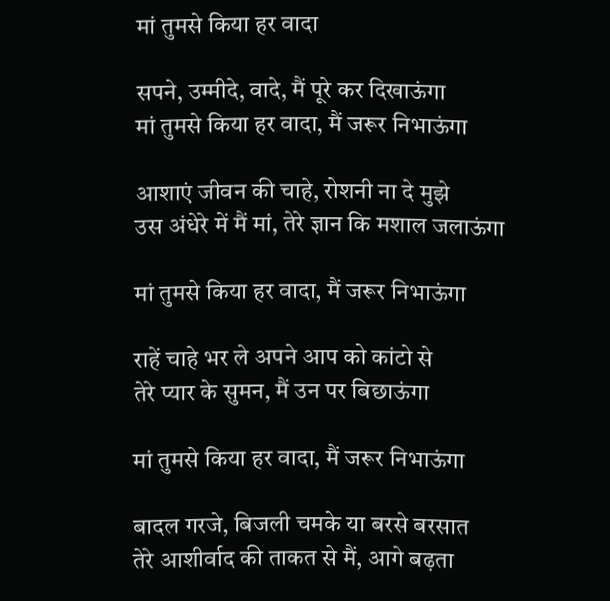मां तुमसे किया हर वादा

सपने, उम्मीदे, वादे, मैं पूरे कर दिखाऊंगा
मां तुमसे किया हर वादा, मैं जरूर निभाऊंगा

आशाएं जीवन की चाहे, रोशनी ना दे मुझे
उस अंधेरे में मैं मां, तेरे ज्ञान कि मशाल जलाऊंगा

मां तुमसे किया हर वादा, मैं जरूर निभाऊंगा

राहें चाहे भर ले अपने आप को कांटो से
तेरे प्यार के सुमन, मैं उन पर बिछाऊंगा

मां तुमसे किया हर वादा, मैं जरूर निभाऊंगा

बादल गरजे, बिजली चमके या बरसे बरसात
तेरे आशीर्वाद की ताकत से मैं, आगे बढ़ता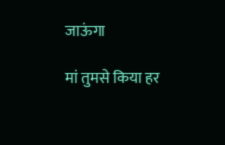जाऊंगा

मां तुमसे किया हर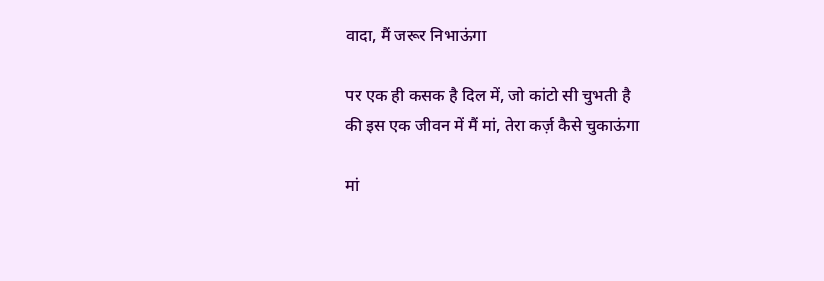वादा, मैं जरूर निभाऊंगा

पर एक ही कसक है दिल में, जो कांटो सी चुभती है
की इस एक जीवन में मैं मां, तेरा कर्ज़ कैसे चुकाऊंगा

मां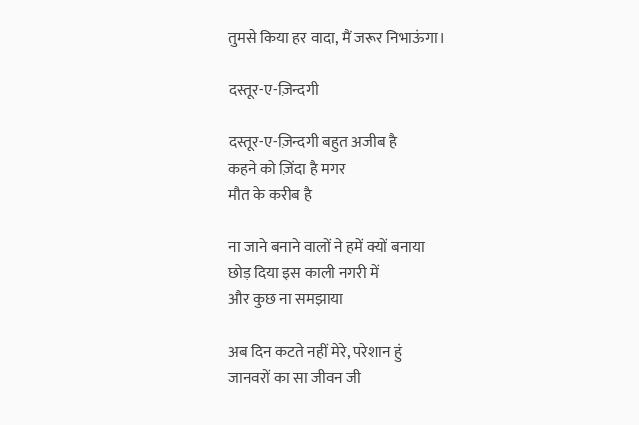तुमसे किया हर वादा, मैं जरूर निभाऊंगा।

दस्तूर-ए-ज़िन्दगी

दस्तूर-ए-ज़िन्दगी बहुत अजीब है
कहने को ज़िंदा है मगर
मौत के करीब है

ना जाने बनाने वालों ने हमें क्यों बनाया
छोड़ दिया इस काली नगरी में
और कुछ ना समझाया

अब दिन कटते नहीं मेरे, परेशान हुं
जानवरों का सा जीवन जी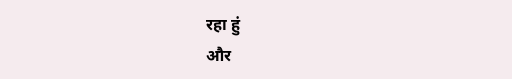रहा हुं
और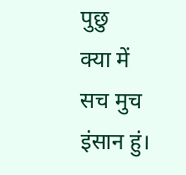पुछु
क्या में सच मुच इंसान हुं।